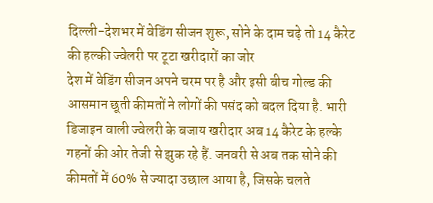दिल्ली-देशभर में वेडिंग सीजन शुरू, सोने के दाम चढ़े तो 14 कैरेट की हल्की ज्वेलरी पर टूटा खरीदारों का जोर
देश में वेडिंग सीजन अपने चरम पर है और इसी बीच गोल्ड की आसमान छूती कीमतों ने लोगों की पसंद को बदल दिया है. भारी डिजाइन वाली ज्वेलरी के बजाय खरीदार अब 14 कैरेट के हल्के गहनों की ओर तेजी से झुक रहे हैं. जनवरी से अब तक सोने की कीमतों में 60% से ज्यादा उछाल आया है, जिसके चलते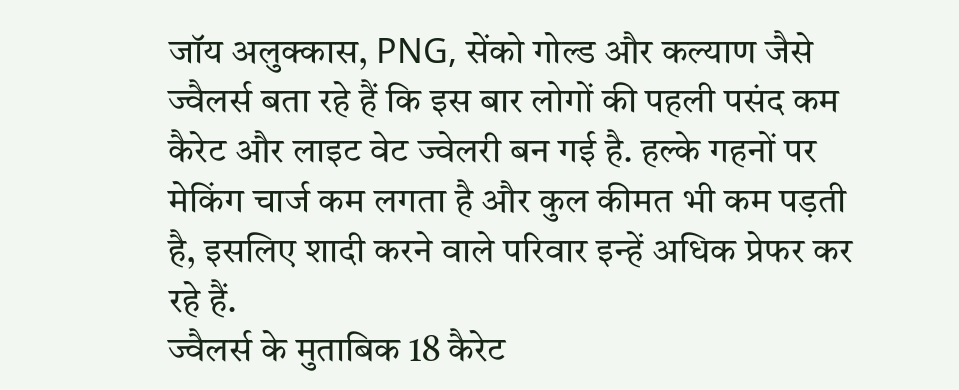जॉय अलुक्कास, PNG, सेंको गोल्ड और कल्याण जैसे ज्वैलर्स बता रहे हैं कि इस बार लोगों की पहली पसंद कम कैरेट और लाइट वेट ज्वेलरी बन गई है. हल्के गहनों पर मेकिंग चार्ज कम लगता है और कुल कीमत भी कम पड़ती है, इसलिए शादी करने वाले परिवार इन्हें अधिक प्रेफर कर रहे हैं.
ज्वैलर्स के मुताबिक 18 कैरेट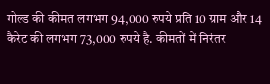गोल्ड की कीमत लगभग 94,000 रुपये प्रति 10 ग्राम और 14 कैरेट की लगभग 73,000 रुपये है. कीमतों में निरंतर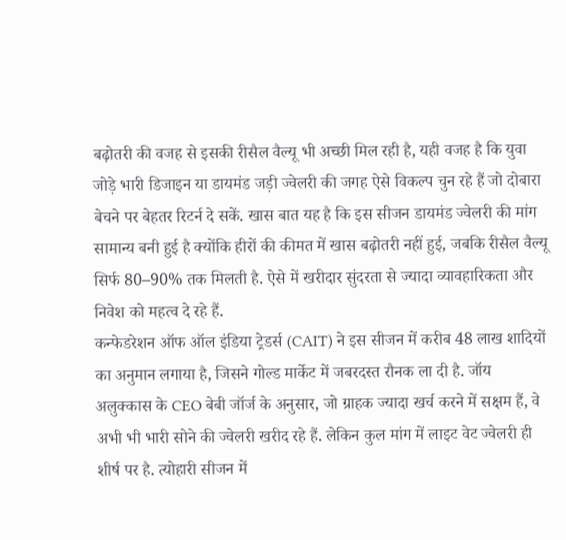बढ़ोतरी की वजह से इसकी रीसैल वैल्यू भी अच्छी मिल रही है, यही वजह है कि युवा जोड़े भारी डिजाइन या डायमंड जड़ी ज्वेलरी की जगह ऐसे विकल्प चुन रहे हैं जो दोबारा बेचने पर बेहतर रिटर्न दे सकें. खास बात यह है कि इस सीजन डायमंड ज्वेलरी की मांग सामान्य बनी हुई है क्योंकि हीरों की कीमत में खास बढ़ोतरी नहीं हुई, जबकि रीसैल वैल्यू सिर्फ 80–90% तक मिलती है. ऐसे में खरीदार सुंदरता से ज्यादा व्यावहारिकता और निवेश को महत्व दे रहे हैं.
कन्फेडरेशन ऑफ ऑल इंडिया ट्रेडर्स (CAIT) ने इस सीजन में करीब 48 लाख शादियों का अनुमान लगाया है, जिसने गोल्ड मार्केट में जबरदस्त रौनक ला दी है. जॉय अलुक्कास के CEO बेबी जॉर्ज के अनुसार, जो ग्राहक ज्यादा खर्च करने में सक्षम हैं, वे अभी भी भारी सोने की ज्वेलरी खरीद रहे हैं. लेकिन कुल मांग में लाइट वेट ज्वेलरी ही शीर्ष पर है. त्योहारी सीजन में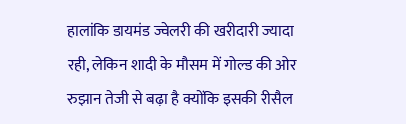हालांकि डायमंड ज्वेलरी की खरीदारी ज्यादा रही, लेकिन शादी के मौसम में गोल्ड की ओर रुझान तेजी से बढ़ा है क्योंकि इसकी रीसैल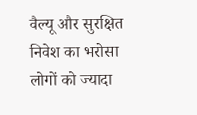वैल्यू और सुरक्षित निवेश का भरोसा लोगों को ज्यादा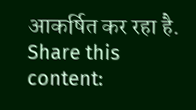आकर्षित कर रहा है.
Share this content: